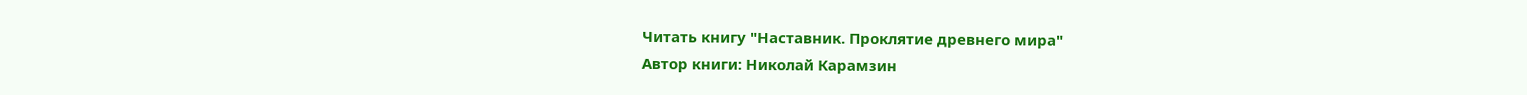Читать книгу "Наставник. Проклятие древнего мира"
Автор книги: Николай Карамзин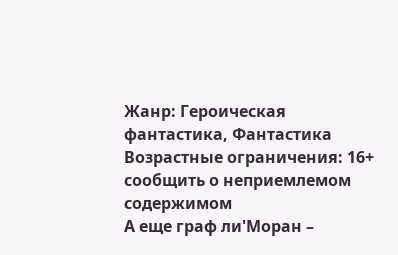Жанр: Героическая фантастика, Фантастика
Возрастные ограничения: 16+
сообщить о неприемлемом содержимом
А еще граф ли'Моран –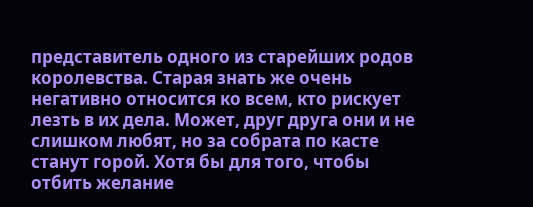представитель одного из старейших родов королевства. Старая знать же очень негативно относится ко всем, кто рискует лезть в их дела. Может, друг друга они и не слишком любят, но за собрата по касте станут горой. Хотя бы для того, чтобы отбить желание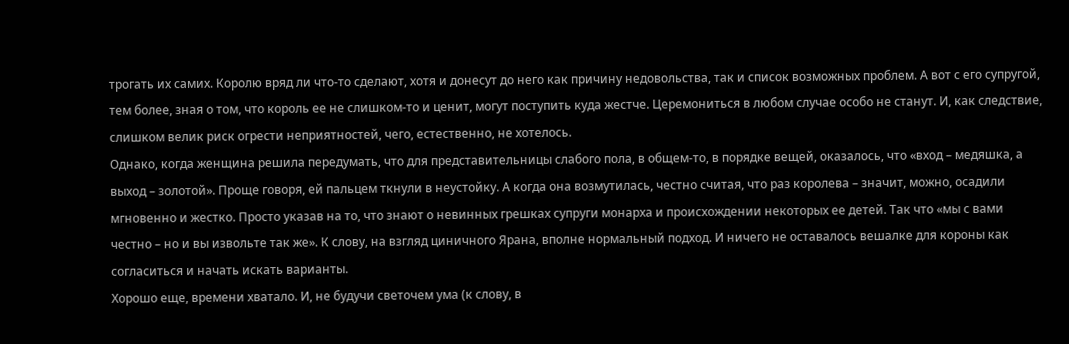трогать их самих. Королю вряд ли что-то сделают, хотя и донесут до него как причину недовольства, так и список возможных проблем. А вот с его супругой, тем более, зная о том, что король ее не слишком-то и ценит, могут поступить куда жестче. Церемониться в любом случае особо не станут. И, как следствие, слишком велик риск огрести неприятностей, чего, естественно, не хотелось.
Однако, когда женщина решила передумать, что для представительницы слабого пола, в общем-то, в порядке вещей, оказалось, что «вход – медяшка, а выход – золотой». Проще говоря, ей пальцем ткнули в неустойку. А когда она возмутилась, честно считая, что раз королева – значит, можно, осадили мгновенно и жестко. Просто указав на то, что знают о невинных грешках супруги монарха и происхождении некоторых ее детей. Так что «мы с вами честно – но и вы извольте так же». К слову, на взгляд циничного Ярана, вполне нормальный подход. И ничего не оставалось вешалке для короны как согласиться и начать искать варианты.
Хорошо еще, времени хватало. И, не будучи светочем ума (к слову, в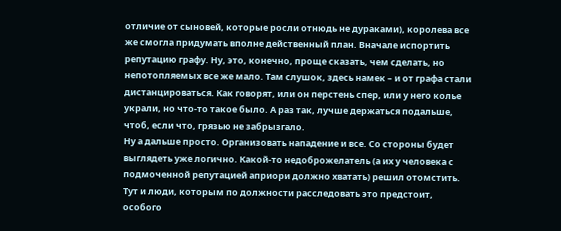отличие от сыновей, которые росли отнюдь не дураками), королева все же смогла придумать вполне действенный план. Вначале испортить репутацию графу. Ну, это, конечно, проще сказать, чем сделать, но непотопляемых все же мало. Там слушок, здесь намек – и от графа стали дистанцироваться. Как говорят, или он перстень спер, или у него колье украли, но что-то такое было. А раз так, лучше держаться подальше, чтоб, если что, грязью не забрызгало.
Ну а дальше просто. Организовать нападение и все. Со стороны будет выглядеть уже логично. Какой-то недоброжелатель (а их у человека с подмоченной репутацией априори должно хватать) решил отомстить. Тут и люди, которым по должности расследовать это предстоит, особого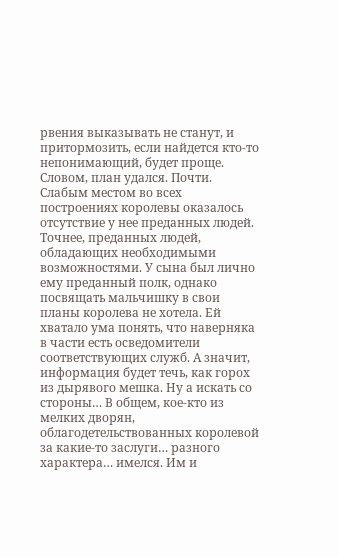рвения выказывать не станут, и притормозить, если найдется кто-то непонимающий, будет проще. Словом, план удался. Почти.
Слабым местом во всех построениях королевы оказалось отсутствие у нее преданных людей. Точнее, преданных людей, обладающих необходимыми возможностями. У сына был лично ему преданный полк, однако посвящать мальчишку в свои планы королева не хотела. Ей хватало ума понять, что наверняка в части есть осведомители соответствующих служб. А значит, информация будет течь, как горох из дырявого мешка. Ну а искать со стороны… В общем, кое-кто из мелких дворян, облагодетельствованных королевой за какие-то заслуги… разного характера… имелся. Им и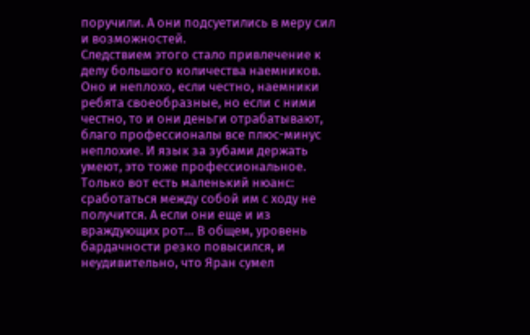поручили. А они подсуетились в меру сил и возможностей.
Следствием этого стало привлечение к делу большого количества наемников. Оно и неплохо, если честно, наемники ребята своеобразные, но если с ними честно, то и они деньги отрабатывают, благо профессионалы все плюс-минус неплохие. И язык за зубами держать умеют, это тоже профессиональное. Только вот есть маленький нюанс: сработаться между собой им с ходу не получится. А если они еще и из враждующих рот… В общем, уровень бардачности резко повысился, и неудивительно, что Яран сумел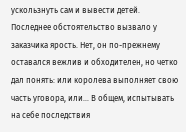ускользнуть сам и вывести детей.
Последнее обстоятельство вызвало у заказчика ярость. Нет, он по-прежнему оставался вежлив и обходителен, но четко дал понять: или королева выполняет свою часть уговора, или… В общем, испытывать на себе последствия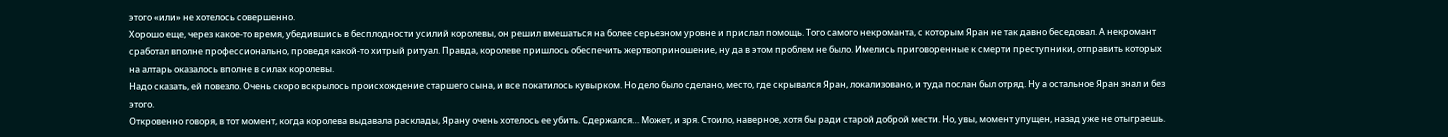этого «или» не хотелось совершенно.
Хорошо еще, через какое-то время, убедившись в бесплодности усилий королевы, он решил вмешаться на более серьезном уровне и прислал помощь. Того самого некроманта, с которым Яран не так давно беседовал. А некромант сработал вполне профессионально, проведя какой-то хитрый ритуал. Правда, королеве пришлось обеспечить жертвоприношение, ну да в этом проблем не было. Имелись приговоренные к смерти преступники, отправить которых на алтарь оказалось вполне в силах королевы.
Надо сказать, ей повезло. Очень скоро вскрылось происхождение старшего сына, и все покатилось кувырком. Но дело было сделано, место, где скрывался Яран, локализовано, и туда послан был отряд. Ну а остальное Яран знал и без этого.
Откровенно говоря, в тот момент, когда королева выдавала расклады, Ярану очень хотелось ее убить. Сдержался… Может, и зря. Стоило, наверное, хотя бы ради старой доброй мести. Но, увы, момент упущен, назад уже не отыграешь.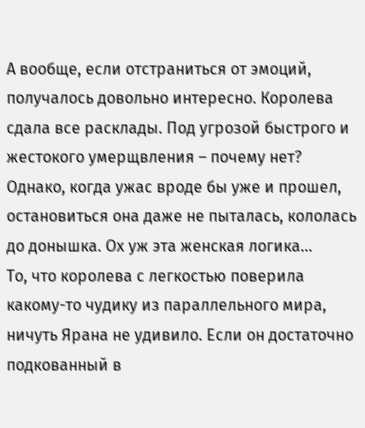А вообще, если отстраниться от эмоций, получалось довольно интересно. Королева сдала все расклады. Под угрозой быстрого и жестокого умерщвления – почему нет? Однако, когда ужас вроде бы уже и прошел, остановиться она даже не пыталась, кололась до донышка. Ох уж эта женская логика…
То, что королева с легкостью поверила какому-то чудику из параллельного мира, ничуть Ярана не удивило. Если он достаточно подкованный в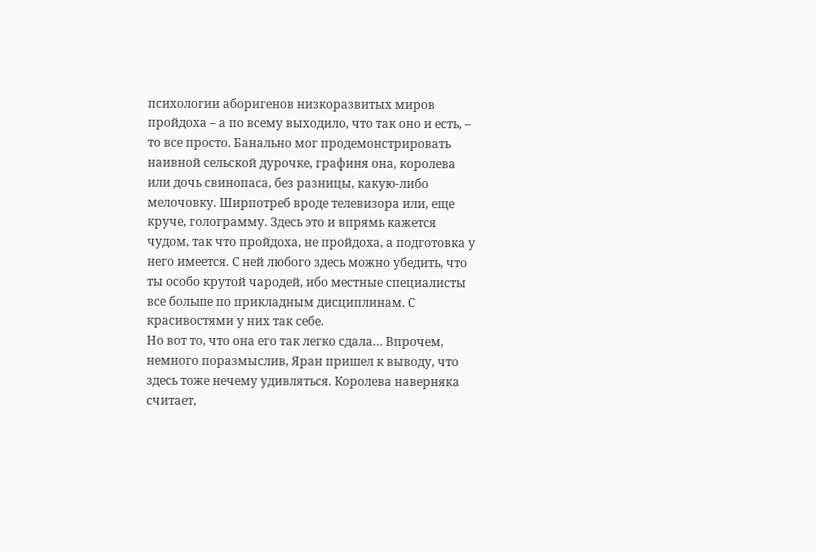психологии аборигенов низкоразвитых миров пройдоха – а по всему выходило, что так оно и есть, – то все просто. Банально мог продемонстрировать наивной сельской дурочке, графиня она, королева или дочь свинопаса, без разницы, какую-либо мелочовку. Ширпотреб вроде телевизора или, еще круче, голограмму. Здесь это и впрямь кажется чудом, так что пройдоха, не пройдоха, а подготовка у него имеется. С ней любого здесь можно убедить, что ты особо крутой чародей, ибо местные специалисты все больше по прикладным дисциплинам. С красивостями у них так себе.
Но вот то, что она его так легко сдала… Впрочем, немного поразмыслив, Яран пришел к выводу, что здесь тоже нечему удивляться. Королева наверняка считает,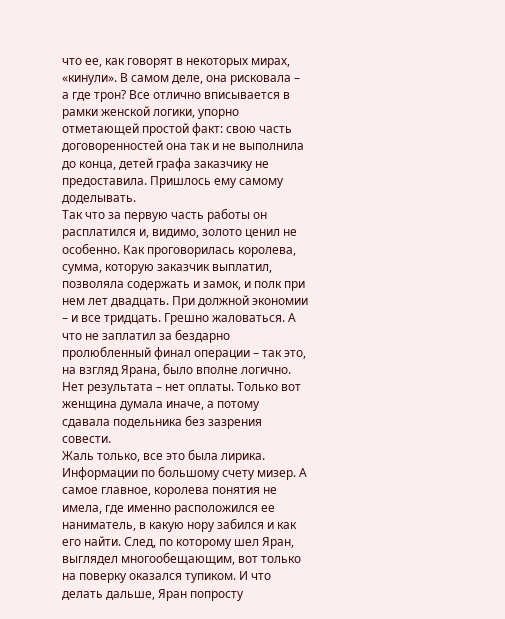что ее, как говорят в некоторых мирах, «кинули». В самом деле, она рисковала – а где трон? Все отлично вписывается в рамки женской логики, упорно отметающей простой факт: свою часть договоренностей она так и не выполнила до конца, детей графа заказчику не предоставила. Пришлось ему самому доделывать.
Так что за первую часть работы он расплатился и, видимо, золото ценил не особенно. Как проговорилась королева, сумма, которую заказчик выплатил, позволяла содержать и замок, и полк при нем лет двадцать. При должной экономии – и все тридцать. Грешно жаловаться. А что не заплатил за бездарно пролюбленный финал операции – так это, на взгляд Ярана, было вполне логично. Нет результата – нет оплаты. Только вот женщина думала иначе, а потому сдавала подельника без зазрения совести.
Жаль только, все это была лирика. Информации по большому счету мизер. А самое главное, королева понятия не имела, где именно расположился ее наниматель, в какую нору забился и как его найти. След, по которому шел Яран, выглядел многообещающим, вот только на поверку оказался тупиком. И что делать дальше, Яран попросту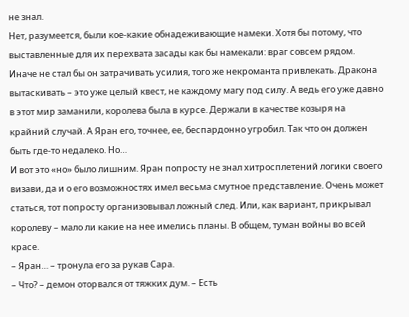не знал.
Нет, разумеется, были кое-какие обнадеживающие намеки. Хотя бы потому, что выставленные для их перехвата засады как бы намекали: враг совсем рядом. Иначе не стал бы он затрачивать усилия, того же некроманта привлекать. Дракона вытаскивать – это уже целый квест, не каждому магу под силу. А ведь его уже давно в этот мир заманили, королева была в курсе. Держали в качестве козыря на крайний случай. А Яран его, точнее, ее, беспардонно угробил. Так что он должен быть где-то недалеко. Но…
И вот это «но» было лишним. Яран попросту не знал хитросплетений логики своего визави, да и о его возможностях имел весьма смутное представление. Очень может статься, тот попросту организовывал ложный след. Или, как вариант, прикрывал королеву – мало ли какие на нее имелись планы. В общем, туман войны во всей красе.
– Яран… – тронула его за рукав Сара.
– Что? – демон оторвался от тяжких дум. – Есть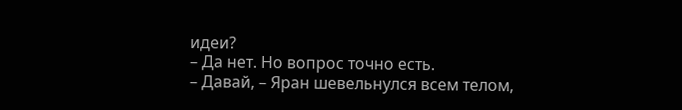идеи?
– Да нет. Но вопрос точно есть.
– Давай, – Яран шевельнулся всем телом,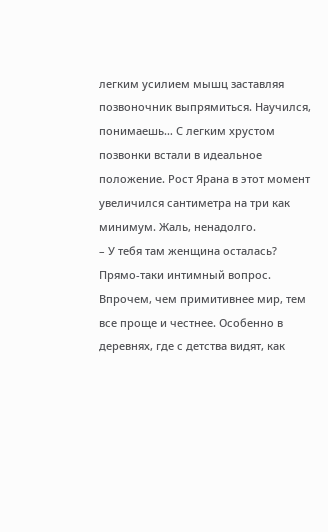легким усилием мышц заставляя позвоночник выпрямиться. Научился, понимаешь… С легким хрустом позвонки встали в идеальное положение. Рост Ярана в этот момент увеличился сантиметра на три как минимум. Жаль, ненадолго.
– У тебя там женщина осталась?
Прямо-таки интимный вопрос. Впрочем, чем примитивнее мир, тем все проще и честнее. Особенно в деревнях, где с детства видят, как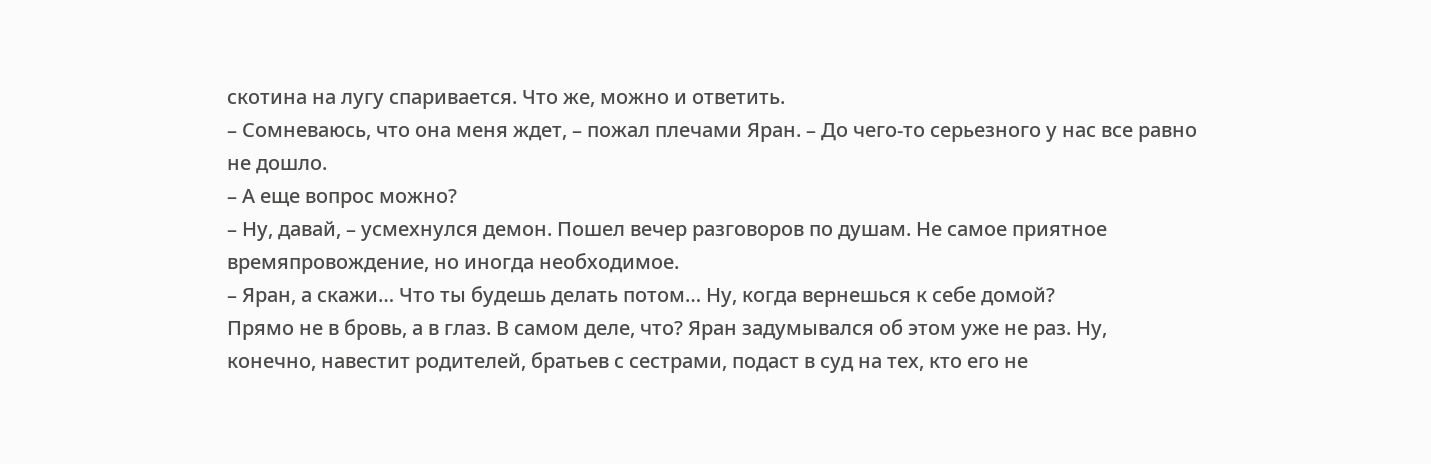скотина на лугу спаривается. Что же, можно и ответить.
– Сомневаюсь, что она меня ждет, – пожал плечами Яран. – До чего-то серьезного у нас все равно не дошло.
– А еще вопрос можно?
– Ну, давай, – усмехнулся демон. Пошел вечер разговоров по душам. Не самое приятное времяпровождение, но иногда необходимое.
– Яран, а скажи… Что ты будешь делать потом… Ну, когда вернешься к себе домой?
Прямо не в бровь, а в глаз. В самом деле, что? Яран задумывался об этом уже не раз. Ну, конечно, навестит родителей, братьев с сестрами, подаст в суд на тех, кто его не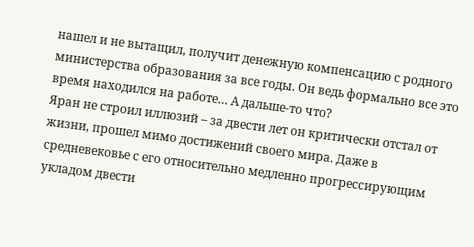нашел и не вытащил, получит денежную компенсацию с родного министерства образования за все годы. Он ведь формально все это время находился на работе… А дальше-то что?
Яран не строил иллюзий – за двести лет он критически отстал от жизни, прошел мимо достижений своего мира. Даже в средневековье с его относительно медленно прогрессирующим укладом двести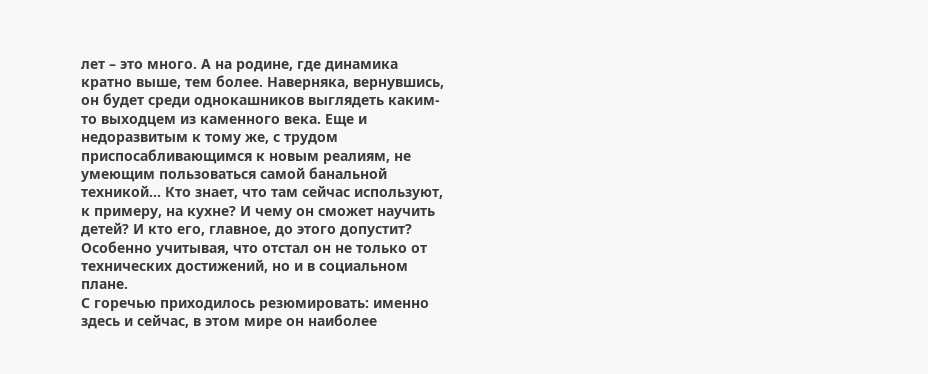лет – это много. А на родине, где динамика кратно выше, тем более. Наверняка, вернувшись, он будет среди однокашников выглядеть каким-то выходцем из каменного века. Еще и недоразвитым к тому же, с трудом приспосабливающимся к новым реалиям, не умеющим пользоваться самой банальной техникой… Кто знает, что там сейчас используют, к примеру, на кухне? И чему он сможет научить детей? И кто его, главное, до этого допустит? Особенно учитывая, что отстал он не только от технических достижений, но и в социальном плане.
С горечью приходилось резюмировать: именно здесь и сейчас, в этом мире он наиболее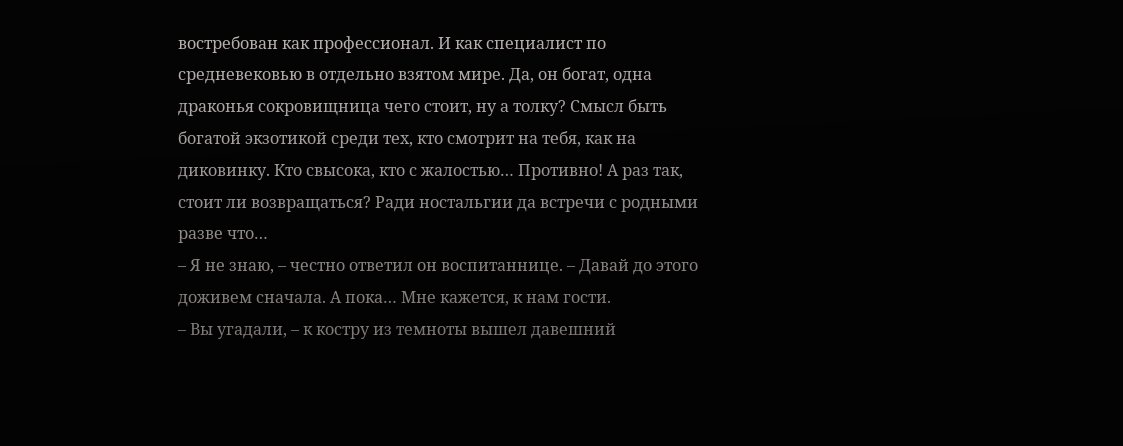востребован как профессионал. И как специалист по средневековью в отдельно взятом мире. Да, он богат, одна драконья сокровищница чего стоит, ну а толку? Смысл быть богатой экзотикой среди тех, кто смотрит на тебя, как на диковинку. Кто свысока, кто с жалостью… Противно! А раз так, стоит ли возвращаться? Ради ностальгии да встречи с родными разве что…
– Я не знаю, – честно ответил он воспитаннице. – Давай до этого доживем сначала. А пока… Мне кажется, к нам гости.
– Вы угадали, – к костру из темноты вышел давешний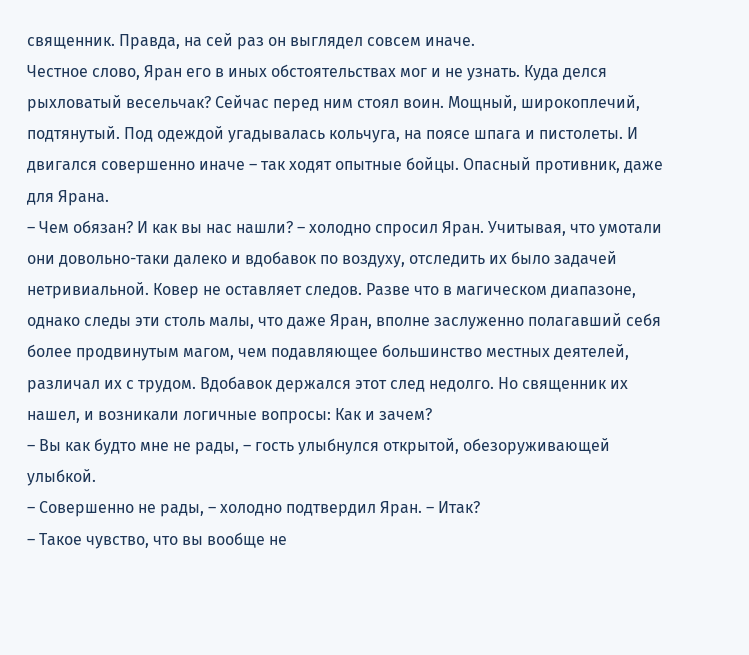священник. Правда, на сей раз он выглядел совсем иначе.
Честное слово, Яран его в иных обстоятельствах мог и не узнать. Куда делся рыхловатый весельчак? Сейчас перед ним стоял воин. Мощный, широкоплечий, подтянутый. Под одеждой угадывалась кольчуга, на поясе шпага и пистолеты. И двигался совершенно иначе – так ходят опытные бойцы. Опасный противник, даже для Ярана.
– Чем обязан? И как вы нас нашли? – холодно спросил Яран. Учитывая, что умотали они довольно-таки далеко и вдобавок по воздуху, отследить их было задачей нетривиальной. Ковер не оставляет следов. Разве что в магическом диапазоне, однако следы эти столь малы, что даже Яран, вполне заслуженно полагавший себя более продвинутым магом, чем подавляющее большинство местных деятелей, различал их с трудом. Вдобавок держался этот след недолго. Но священник их нашел, и возникали логичные вопросы: Как и зачем?
– Вы как будто мне не рады, – гость улыбнулся открытой, обезоруживающей улыбкой.
– Совершенно не рады, – холодно подтвердил Яран. – Итак?
– Такое чувство, что вы вообще не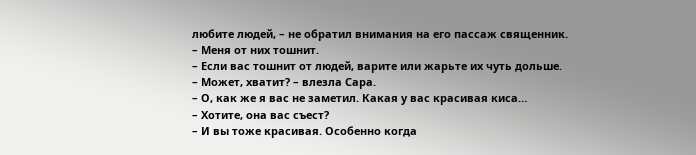любите людей, – не обратил внимания на его пассаж священник.
– Меня от них тошнит.
– Если вас тошнит от людей, варите или жарьте их чуть дольше.
– Может, хватит? – влезла Сара.
– О, как же я вас не заметил. Какая у вас красивая киса…
– Хотите, она вас съест?
– И вы тоже красивая. Особенно когда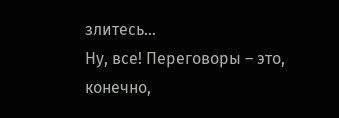злитесь…
Ну, все! Переговоры – это, конечно,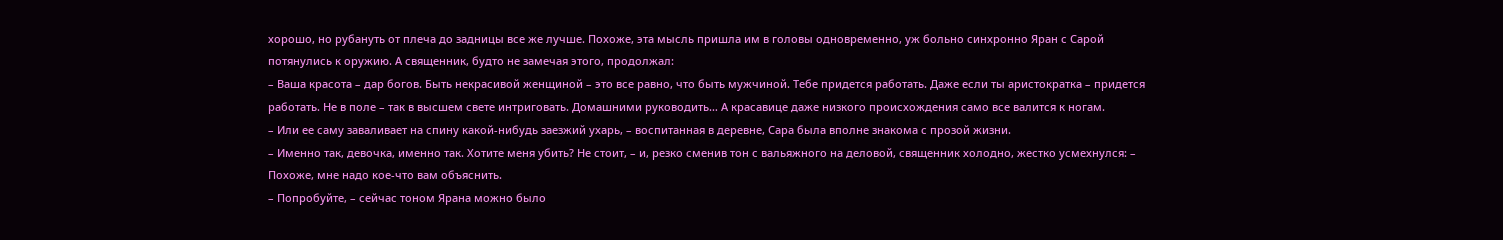хорошо, но рубануть от плеча до задницы все же лучше. Похоже, эта мысль пришла им в головы одновременно, уж больно синхронно Яран с Сарой потянулись к оружию. А священник, будто не замечая этого, продолжал:
– Ваша красота – дар богов. Быть некрасивой женщиной – это все равно, что быть мужчиной. Тебе придется работать. Даже если ты аристократка – придется работать. Не в поле – так в высшем свете интриговать. Домашними руководить… А красавице даже низкого происхождения само все валится к ногам.
– Или ее саму заваливает на спину какой-нибудь заезжий ухарь, – воспитанная в деревне, Сара была вполне знакома с прозой жизни.
– Именно так, девочка, именно так. Хотите меня убить? Не стоит, – и, резко сменив тон с вальяжного на деловой, священник холодно, жестко усмехнулся: – Похоже, мне надо кое-что вам объяснить.
– Попробуйте, – сейчас тоном Ярана можно было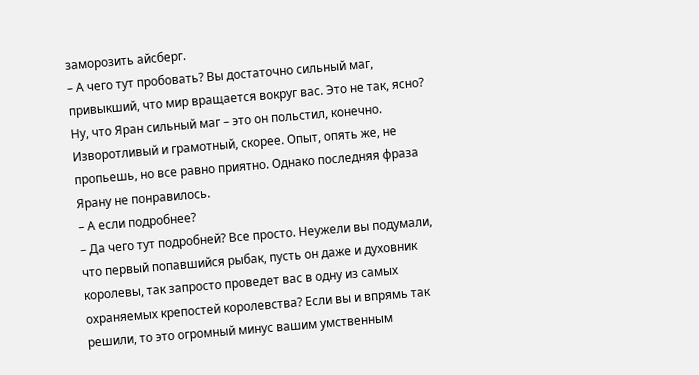заморозить айсберг.
– А чего тут пробовать? Вы достаточно сильный маг, привыкший, что мир вращается вокруг вас. Это не так, ясно?
Ну, что Яран сильный маг – это он польстил, конечно. Изворотливый и грамотный, скорее. Опыт, опять же, не пропьешь, но все равно приятно. Однако последняя фраза Ярану не понравилось.
– А если подробнее?
– Да чего тут подробней? Все просто. Неужели вы подумали, что первый попавшийся рыбак, пусть он даже и духовник королевы, так запросто проведет вас в одну из самых охраняемых крепостей королевства? Если вы и впрямь так решили, то это огромный минус вашим умственным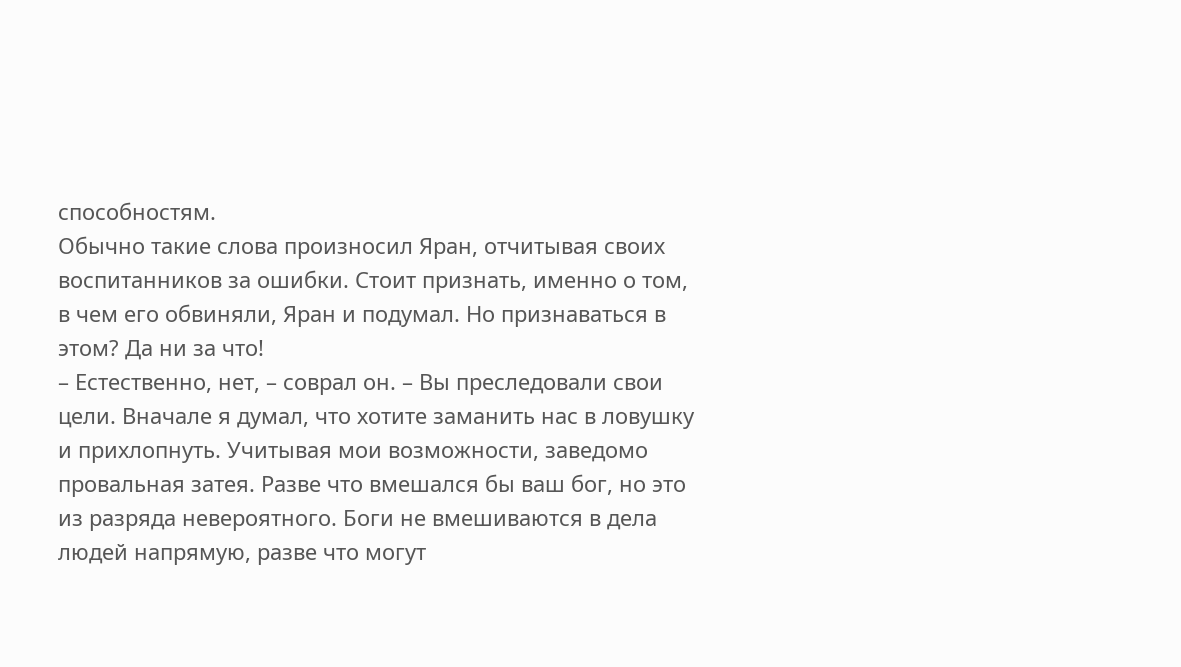способностям.
Обычно такие слова произносил Яран, отчитывая своих воспитанников за ошибки. Стоит признать, именно о том, в чем его обвиняли, Яран и подумал. Но признаваться в этом? Да ни за что!
– Естественно, нет, – соврал он. – Вы преследовали свои цели. Вначале я думал, что хотите заманить нас в ловушку и прихлопнуть. Учитывая мои возможности, заведомо провальная затея. Разве что вмешался бы ваш бог, но это из разряда невероятного. Боги не вмешиваются в дела людей напрямую, разве что могут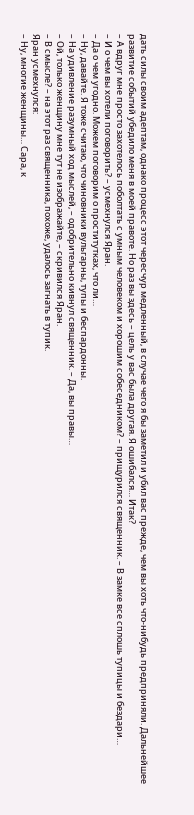дать силы своим адептам, однако процесс этот чересчур медленный, в случае чего я бы заметил и убил вас прежде, чем вы хоть что-нибудь предприняли. Дальнейшее развитие событий убедило меня в моей правоте. Но раз вы здесь – цель у вас была другая. Я ошибался… Итак?
– А вдруг мне просто захотелось поболтать с умным человеком и хорошим собеседником? – прищурился священник. – В замке все сплошь тупицы и бездари…
– И о чем вы хотели поговорить? – усмехнулся Яран.
– Да о чем угодно. Можем поговорим о проститутках, что ли…
– Ну, давайте. Я тоже считаю, что чиновники вульгарны, тупы и беспардонны.
– На удивление разумный ход мыслей, – одобрительно кивнул священник. – Да, вы правы…
– Ой, только женщину мне тут не изображайте, – скривился Яран.
– В смысле? – на этот раз священника, похоже, удалось загнать в тупик.
Яран усмехнулся:
– Ну, многие женщины… Сара, к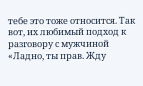тебе это тоже относится. Так вот, их любимый подход к разговору с мужчиной «Ладно, ты прав. Жду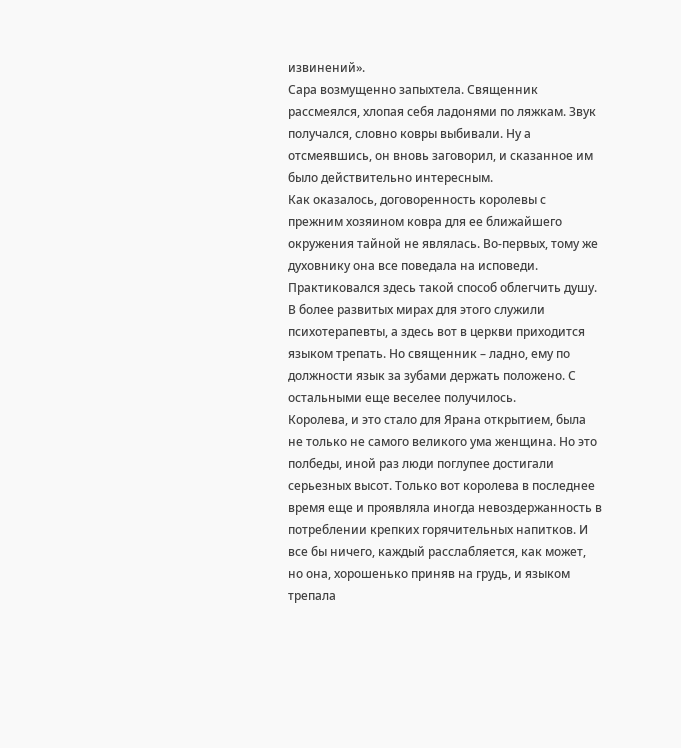извинений».
Сара возмущенно запыхтела. Священник рассмеялся, хлопая себя ладонями по ляжкам. Звук получался, словно ковры выбивали. Ну а отсмеявшись, он вновь заговорил, и сказанное им было действительно интересным.
Как оказалось, договоренность королевы с прежним хозяином ковра для ее ближайшего окружения тайной не являлась. Во-первых, тому же духовнику она все поведала на исповеди. Практиковался здесь такой способ облегчить душу. В более развитых мирах для этого служили психотерапевты, а здесь вот в церкви приходится языком трепать. Но священник – ладно, ему по должности язык за зубами держать положено. С остальными еще веселее получилось.
Королева, и это стало для Ярана открытием, была не только не самого великого ума женщина. Но это полбеды, иной раз люди поглупее достигали серьезных высот. Только вот королева в последнее время еще и проявляла иногда невоздержанность в потреблении крепких горячительных напитков. И все бы ничего, каждый расслабляется, как может, но она, хорошенько приняв на грудь, и языком трепала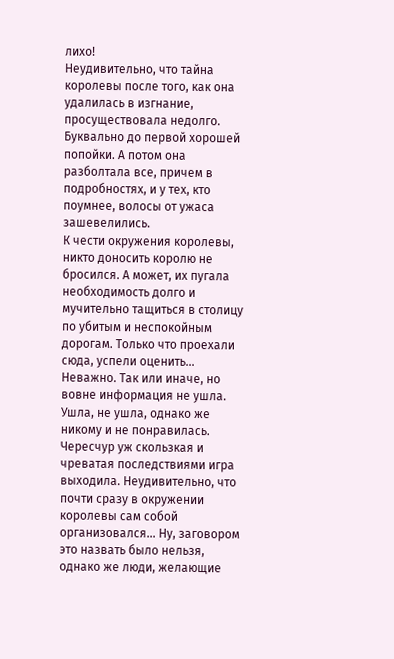лихо!
Неудивительно, что тайна королевы после того, как она удалилась в изгнание, просуществовала недолго. Буквально до первой хорошей попойки. А потом она разболтала все, причем в подробностях, и у тех, кто поумнее, волосы от ужаса зашевелились.
К чести окружения королевы, никто доносить королю не бросился. А может, их пугала необходимость долго и мучительно тащиться в столицу по убитым и неспокойным дорогам. Только что проехали сюда, успели оценить… Неважно. Так или иначе, но вовне информация не ушла.
Ушла, не ушла, однако же никому и не понравилась. Чересчур уж скользкая и чреватая последствиями игра выходила. Неудивительно, что почти сразу в окружении королевы сам собой организовался… Ну, заговором это назвать было нельзя, однако же люди, желающие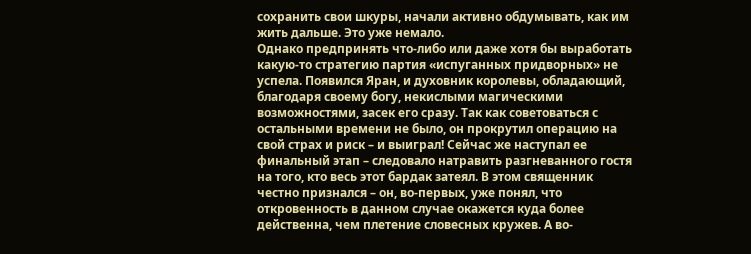сохранить свои шкуры, начали активно обдумывать, как им жить дальше. Это уже немало.
Однако предпринять что-либо или даже хотя бы выработать какую-то стратегию партия «испуганных придворных» не успела. Появился Яран, и духовник королевы, обладающий, благодаря своему богу, некислыми магическими возможностями, засек его сразу. Так как советоваться с остальными времени не было, он прокрутил операцию на свой страх и риск – и выиграл! Сейчас же наступал ее финальный этап – следовало натравить разгневанного гостя на того, кто весь этот бардак затеял. В этом священник честно признался – он, во-первых, уже понял, что откровенность в данном случае окажется куда более действенна, чем плетение словесных кружев. А во-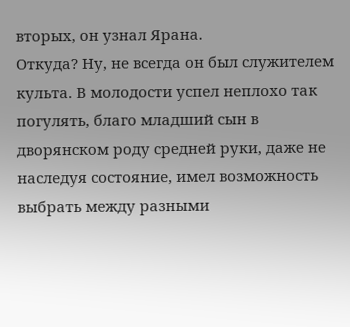вторых, он узнал Ярана.
Откуда? Ну, не всегда он был служителем культа. В молодости успел неплохо так погулять, благо младший сын в дворянском роду средней руки, даже не наследуя состояние, имел возможность выбрать между разными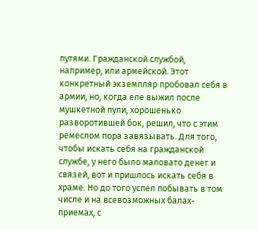путями. Гражданской службой, например, или армейской. Этот конкретный экземпляр пробовал себя в армии, но, когда еле выжил после мушкетной пули, хорошенько разворотившей бок, решил, что с этим ремеслом пора завязывать. Для того, чтобы искать себя на гражданской службе, у него было маловато денег и связей, вот и пришлось искать себя в храме. Но до того успел побывать в том числе и на всевозможных балах-приемах, с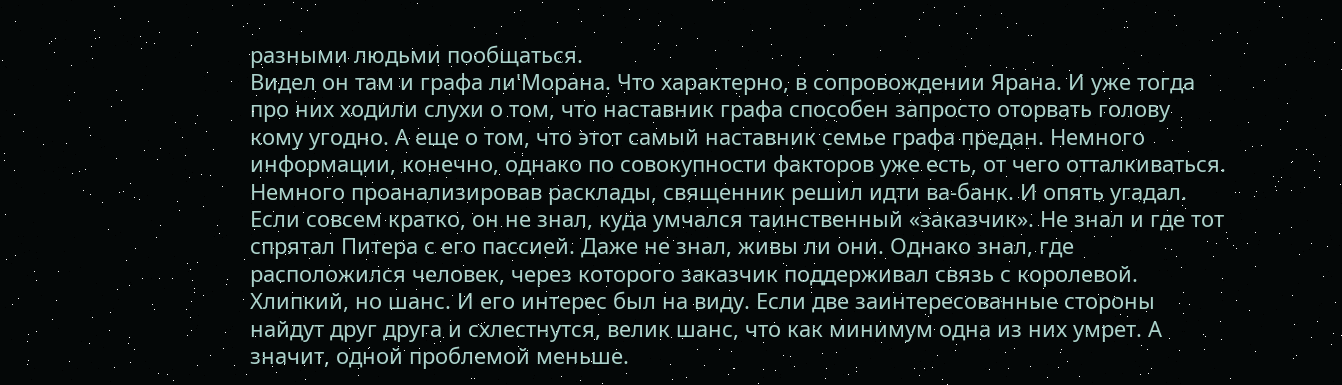разными людьми пообщаться.
Видел он там и графа ли'Морана. Что характерно, в сопровождении Ярана. И уже тогда про них ходили слухи о том, что наставник графа способен запросто оторвать голову кому угодно. А еще о том, что этот самый наставник семье графа предан. Немного информации, конечно, однако по совокупности факторов уже есть, от чего отталкиваться. Немного проанализировав расклады, священник решил идти ва-банк. И опять угадал.
Если совсем кратко, он не знал, куда умчался таинственный «заказчик». Не знал и где тот спрятал Питера с его пассией. Даже не знал, живы ли они. Однако знал, где расположился человек, через которого заказчик поддерживал связь с королевой. Хлипкий, но шанс. И его интерес был на виду. Если две заинтересованные стороны найдут друг друга и схлестнутся, велик шанс, что как минимум одна из них умрет. А значит, одной проблемой меньше.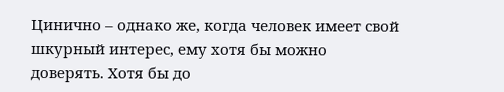Цинично – однако же, когда человек имеет свой шкурный интерес, ему хотя бы можно доверять. Хотя бы до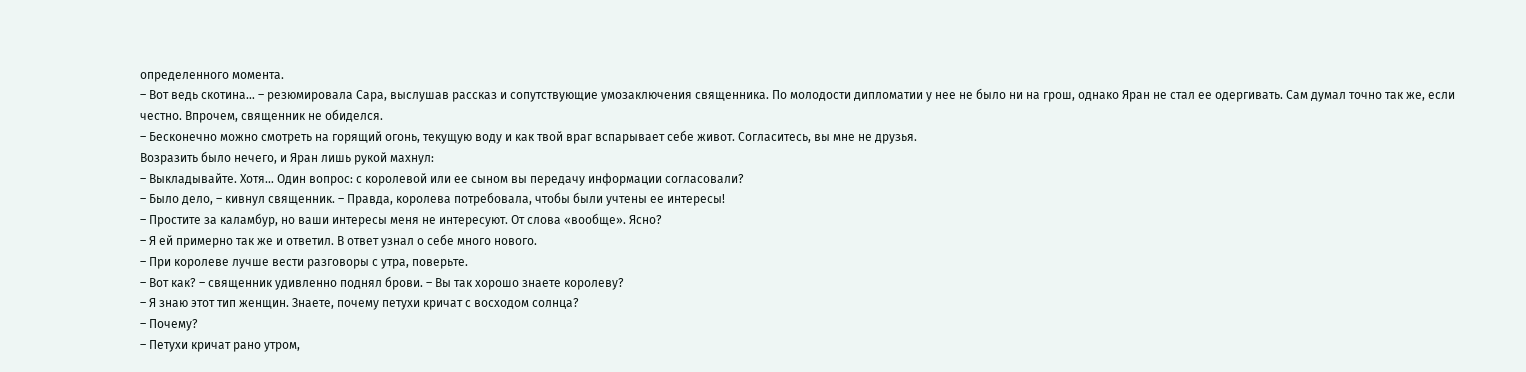определенного момента.
– Вот ведь скотина… – резюмировала Сара, выслушав рассказ и сопутствующие умозаключения священника. По молодости дипломатии у нее не было ни на грош, однако Яран не стал ее одергивать. Сам думал точно так же, если честно. Впрочем, священник не обиделся.
– Бесконечно можно смотреть на горящий огонь, текущую воду и как твой враг вспарывает себе живот. Согласитесь, вы мне не друзья.
Возразить было нечего, и Яран лишь рукой махнул:
– Выкладывайте. Хотя… Один вопрос: с королевой или ее сыном вы передачу информации согласовали?
– Было дело, – кивнул священник. – Правда, королева потребовала, чтобы были учтены ее интересы!
– Простите за каламбур, но ваши интересы меня не интересуют. От слова «вообще». Ясно?
– Я ей примерно так же и ответил. В ответ узнал о себе много нового.
– При королеве лучше вести разговоры с утра, поверьте.
– Вот как? – священник удивленно поднял брови. – Вы так хорошо знаете королеву?
– Я знаю этот тип женщин. Знаете, почему петухи кричат с восходом солнца?
– Почему?
– Петухи кричат рано утром,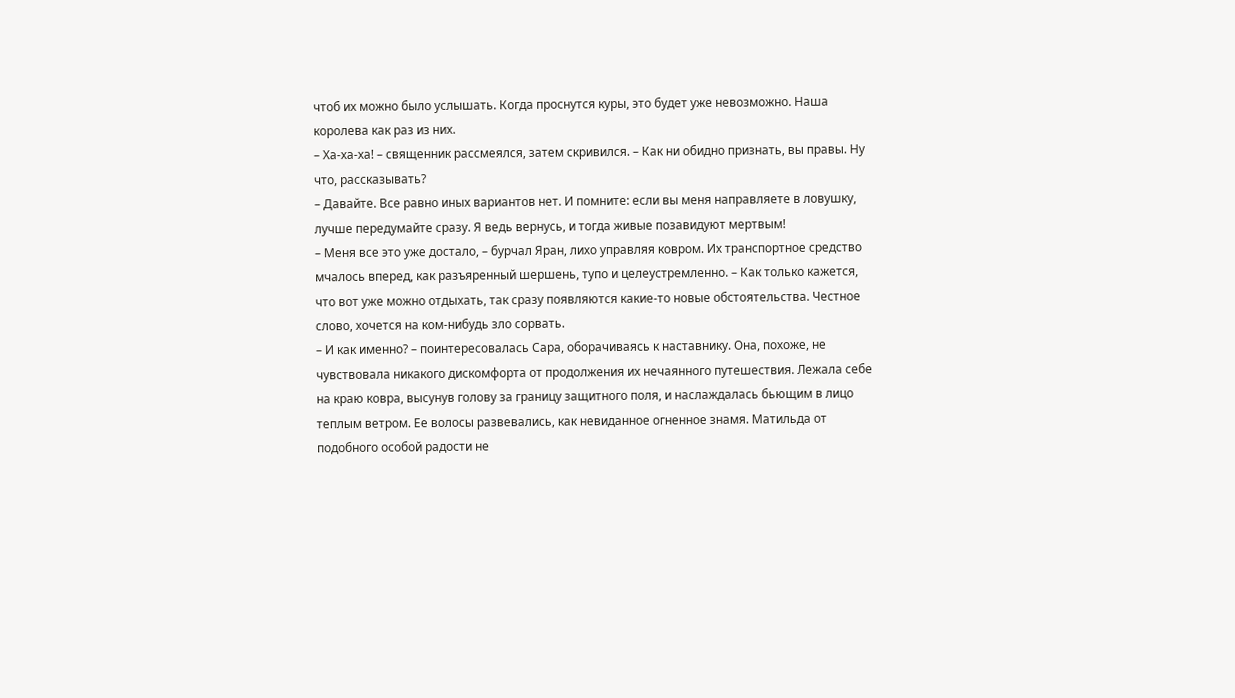чтоб их можно было услышать. Когда проснутся куры, это будет уже невозможно. Наша королева как раз из них.
– Ха-ха-ха! – священник рассмеялся, затем скривился. – Как ни обидно признать, вы правы. Ну что, рассказывать?
– Давайте. Все равно иных вариантов нет. И помните: если вы меня направляете в ловушку, лучше передумайте сразу. Я ведь вернусь, и тогда живые позавидуют мертвым!
– Меня все это уже достало, – бурчал Яран, лихо управляя ковром. Их транспортное средство мчалось вперед, как разъяренный шершень, тупо и целеустремленно. – Как только кажется, что вот уже можно отдыхать, так сразу появляются какие-то новые обстоятельства. Честное слово, хочется на ком-нибудь зло сорвать.
– И как именно? – поинтересовалась Сара, оборачиваясь к наставнику. Она, похоже, не чувствовала никакого дискомфорта от продолжения их нечаянного путешествия. Лежала себе на краю ковра, высунув голову за границу защитного поля, и наслаждалась бьющим в лицо теплым ветром. Ее волосы развевались, как невиданное огненное знамя. Матильда от подобного особой радости не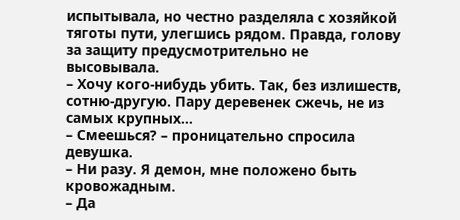испытывала, но честно разделяла с хозяйкой тяготы пути, улегшись рядом. Правда, голову за защиту предусмотрительно не высовывала.
– Хочу кого-нибудь убить. Так, без излишеств, сотню-другую. Пару деревенек сжечь, не из самых крупных…
– Смеешься? – проницательно спросила девушка.
– Ни разу. Я демон, мне положено быть кровожадным.
– Да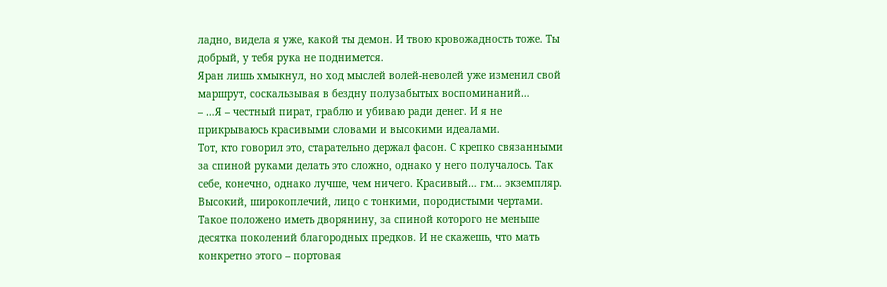ладно, видела я уже, какой ты демон. И твою кровожадность тоже. Ты добрый, у тебя рука не поднимется.
Яран лишь хмыкнул, но ход мыслей волей-неволей уже изменил свой маршрут, соскальзывая в бездну полузабытых воспоминаний…
– …Я – честный пират, граблю и убиваю ради денег. И я не прикрываюсь красивыми словами и высокими идеалами.
Тот, кто говорил это, старательно держал фасон. С крепко связанными за спиной руками делать это сложно, однако у него получалось. Так себе, конечно, однако лучше, чем ничего. Красивый… гм… экземпляр. Высокий, широкоплечий, лицо с тонкими, породистыми чертами. Такое положено иметь дворянину, за спиной которого не меньше десятка поколений благородных предков. И не скажешь, что мать конкретно этого – портовая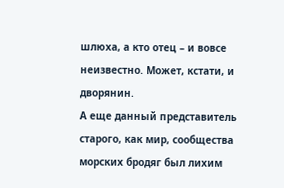шлюха, а кто отец – и вовсе неизвестно. Может, кстати, и дворянин.
А еще данный представитель старого, как мир, сообщества морских бродяг был лихим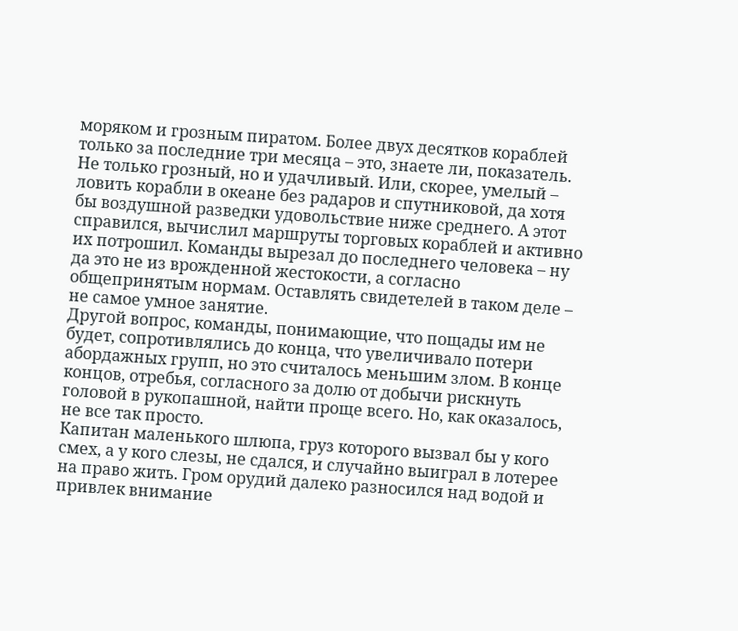моряком и грозным пиратом. Более двух десятков кораблей только за последние три месяца – это, знаете ли, показатель. Не только грозный, но и удачливый. Или, скорее, умелый – ловить корабли в океане без радаров и спутниковой, да хотя бы воздушной разведки удовольствие ниже среднего. А этот справился, вычислил маршруты торговых кораблей и активно их потрошил. Команды вырезал до последнего человека – ну да это не из врожденной жестокости, а согласно общепринятым нормам. Оставлять свидетелей в таком деле – не самое умное занятие.
Другой вопрос, команды, понимающие, что пощады им не будет, сопротивлялись до конца, что увеличивало потери абордажных групп, но это считалось меньшим злом. В конце концов, отребья, согласного за долю от добычи рискнуть головой в рукопашной, найти проще всего. Но, как оказалось, не все так просто.
Капитан маленького шлюпа, груз которого вызвал бы у кого смех, а у кого слезы, не сдался, и случайно выиграл в лотерее на право жить. Гром орудий далеко разносился над водой и привлек внимание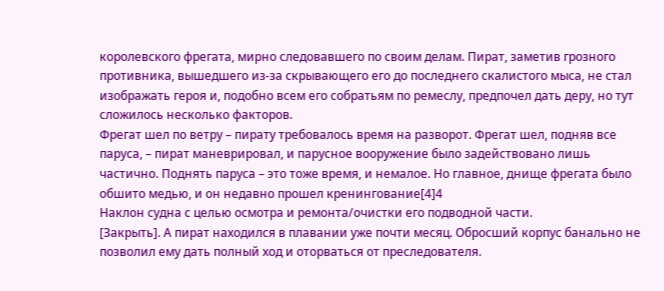королевского фрегата, мирно следовавшего по своим делам. Пират, заметив грозного противника, вышедшего из-за скрывающего его до последнего скалистого мыса, не стал изображать героя и, подобно всем его собратьям по ремеслу, предпочел дать деру, но тут сложилось несколько факторов.
Фрегат шел по ветру – пирату требовалось время на разворот. Фрегат шел, подняв все паруса, – пират маневрировал, и парусное вооружение было задействовано лишь частично. Поднять паруса – это тоже время, и немалое. Но главное, днище фрегата было обшито медью, и он недавно прошел кренингование[4]4
Наклон судна с целью осмотра и ремонта/очистки его подводной части.
[Закрыть]. А пират находился в плавании уже почти месяц. Обросший корпус банально не позволил ему дать полный ход и оторваться от преследователя.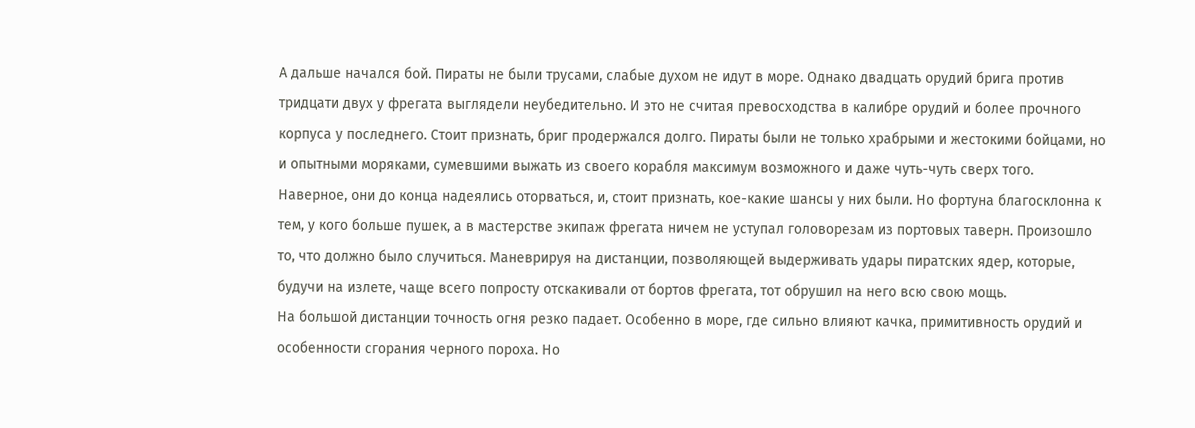А дальше начался бой. Пираты не были трусами, слабые духом не идут в море. Однако двадцать орудий брига против тридцати двух у фрегата выглядели неубедительно. И это не считая превосходства в калибре орудий и более прочного корпуса у последнего. Стоит признать, бриг продержался долго. Пираты были не только храбрыми и жестокими бойцами, но и опытными моряками, сумевшими выжать из своего корабля максимум возможного и даже чуть-чуть сверх того.
Наверное, они до конца надеялись оторваться, и, стоит признать, кое-какие шансы у них были. Но фортуна благосклонна к тем, у кого больше пушек, а в мастерстве экипаж фрегата ничем не уступал головорезам из портовых таверн. Произошло то, что должно было случиться. Маневрируя на дистанции, позволяющей выдерживать удары пиратских ядер, которые, будучи на излете, чаще всего попросту отскакивали от бортов фрегата, тот обрушил на него всю свою мощь.
На большой дистанции точность огня резко падает. Особенно в море, где сильно влияют качка, примитивность орудий и особенности сгорания черного пороха. Но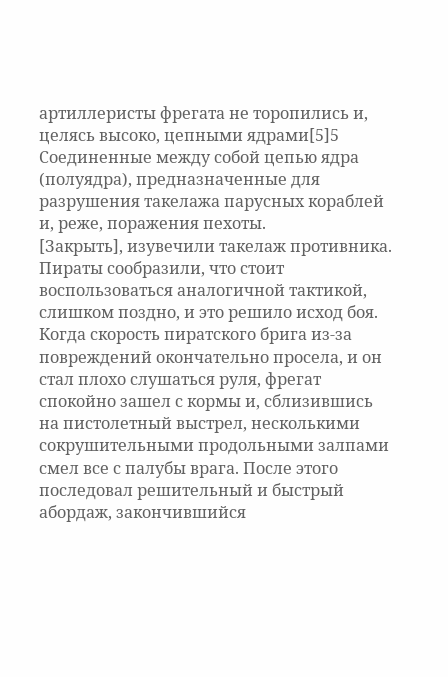артиллеристы фрегата не торопились и, целясь высоко, цепными ядрами[5]5
Соединенные между собой цепью ядра (полуядра), предназначенные для разрушения такелажа парусных кораблей и, реже, поражения пехоты.
[Закрыть], изувечили такелаж противника. Пираты сообразили, что стоит воспользоваться аналогичной тактикой, слишком поздно, и это решило исход боя.
Когда скорость пиратского брига из-за повреждений окончательно просела, и он стал плохо слушаться руля, фрегат спокойно зашел с кормы и, сблизившись на пистолетный выстрел, несколькими сокрушительными продольными залпами смел все с палубы врага. После этого последовал решительный и быстрый абордаж, закончившийся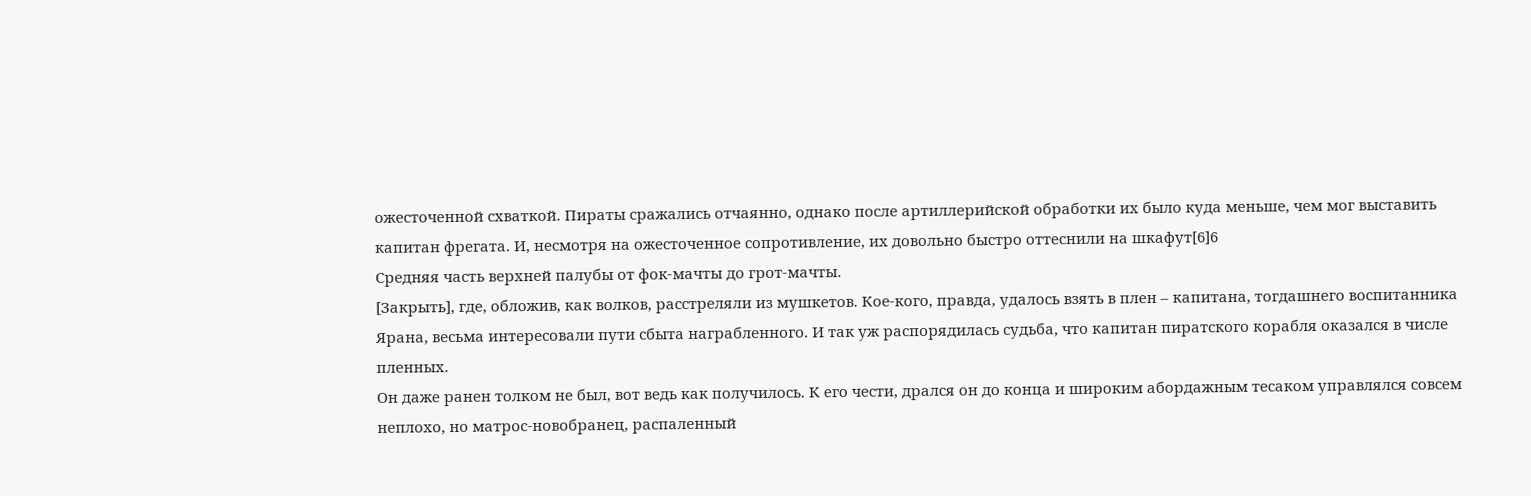ожесточенной схваткой. Пираты сражались отчаянно, однако после артиллерийской обработки их было куда меньше, чем мог выставить капитан фрегата. И, несмотря на ожесточенное сопротивление, их довольно быстро оттеснили на шкафут[6]6
Средняя часть верхней палубы от фок-мачты до грот-мачты.
[Закрыть], где, обложив, как волков, расстреляли из мушкетов. Кое-кого, правда, удалось взять в плен – капитана, тогдашнего воспитанника Ярана, весьма интересовали пути сбыта награбленного. И так уж распорядилась судьба, что капитан пиратского корабля оказался в числе пленных.
Он даже ранен толком не был, вот ведь как получилось. К его чести, дрался он до конца и широким абордажным тесаком управлялся совсем неплохо, но матрос-новобранец, распаленный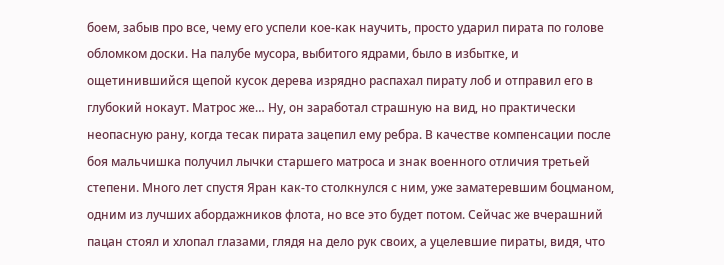боем, забыв про все, чему его успели кое-как научить, просто ударил пирата по голове обломком доски. На палубе мусора, выбитого ядрами, было в избытке, и ощетинившийся щепой кусок дерева изрядно распахал пирату лоб и отправил его в глубокий нокаут. Матрос же… Ну, он заработал страшную на вид, но практически неопасную рану, когда тесак пирата зацепил ему ребра. В качестве компенсации после боя мальчишка получил лычки старшего матроса и знак военного отличия третьей степени. Много лет спустя Яран как-то столкнулся с ним, уже заматеревшим боцманом, одним из лучших абордажников флота, но все это будет потом. Сейчас же вчерашний пацан стоял и хлопал глазами, глядя на дело рук своих, а уцелевшие пираты, видя, что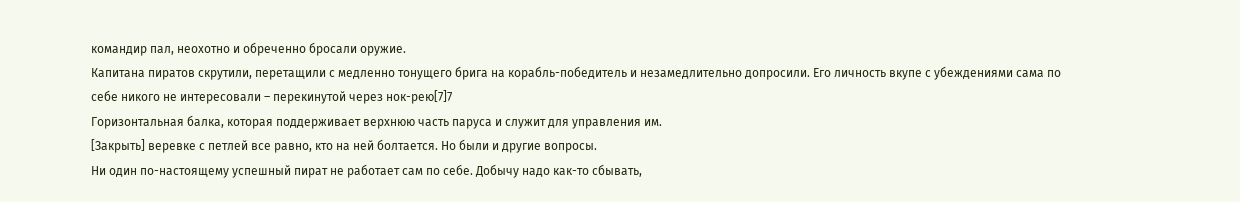командир пал, неохотно и обреченно бросали оружие.
Капитана пиратов скрутили, перетащили с медленно тонущего брига на корабль-победитель и незамедлительно допросили. Его личность вкупе с убеждениями сама по себе никого не интересовали – перекинутой через нок-рею[7]7
Горизонтальная балка, которая поддерживает верхнюю часть паруса и служит для управления им.
[Закрыть] веревке с петлей все равно, кто на ней болтается. Но были и другие вопросы.
Ни один по-настоящему успешный пират не работает сам по себе. Добычу надо как-то сбывать,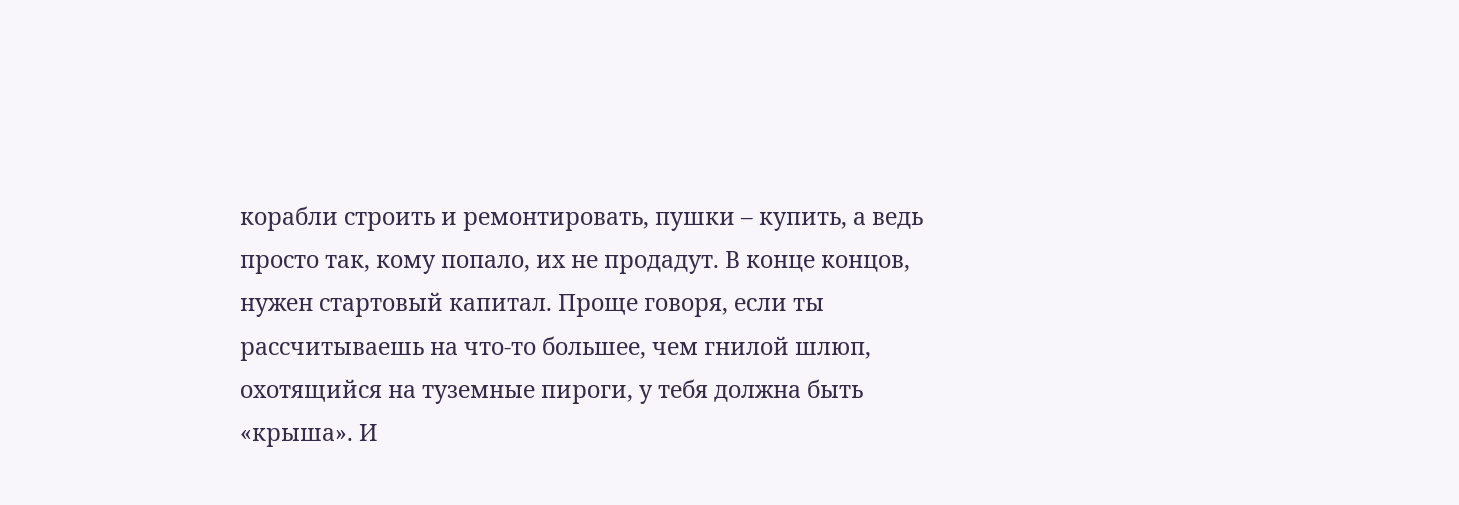корабли строить и ремонтировать, пушки – купить, а ведь просто так, кому попало, их не продадут. В конце концов, нужен стартовый капитал. Проще говоря, если ты рассчитываешь на что-то большее, чем гнилой шлюп, охотящийся на туземные пироги, у тебя должна быть «крыша». И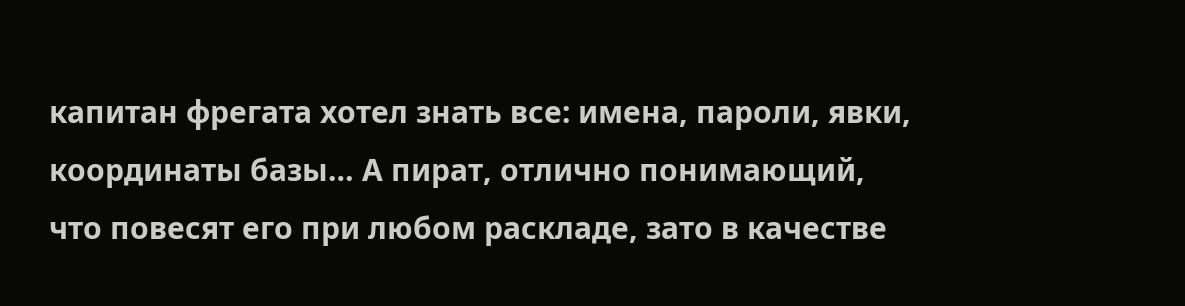капитан фрегата хотел знать все: имена, пароли, явки, координаты базы… А пират, отлично понимающий, что повесят его при любом раскладе, зато в качестве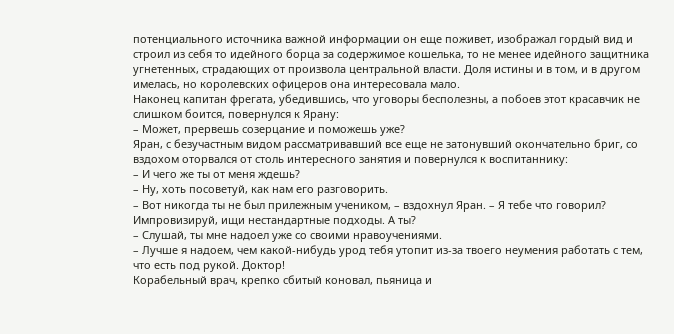потенциального источника важной информации он еще поживет, изображал гордый вид и строил из себя то идейного борца за содержимое кошелька, то не менее идейного защитника угнетенных, страдающих от произвола центральной власти. Доля истины и в том, и в другом имелась, но королевских офицеров она интересовала мало.
Наконец капитан фрегата, убедившись, что уговоры бесполезны, а побоев этот красавчик не слишком боится, повернулся к Ярану:
– Может, прервешь созерцание и поможешь уже?
Яран, с безучастным видом рассматривавший все еще не затонувший окончательно бриг, со вздохом оторвался от столь интересного занятия и повернулся к воспитаннику:
– И чего же ты от меня ждешь?
– Ну, хоть посоветуй, как нам его разговорить.
– Вот никогда ты не был прилежным учеником, – вздохнул Яран. – Я тебе что говорил? Импровизируй, ищи нестандартные подходы. А ты?
– Слушай, ты мне надоел уже со своими нравоучениями.
– Лучше я надоем, чем какой-нибудь урод тебя утопит из-за твоего неумения работать с тем, что есть под рукой. Доктор!
Корабельный врач, крепко сбитый коновал, пьяница и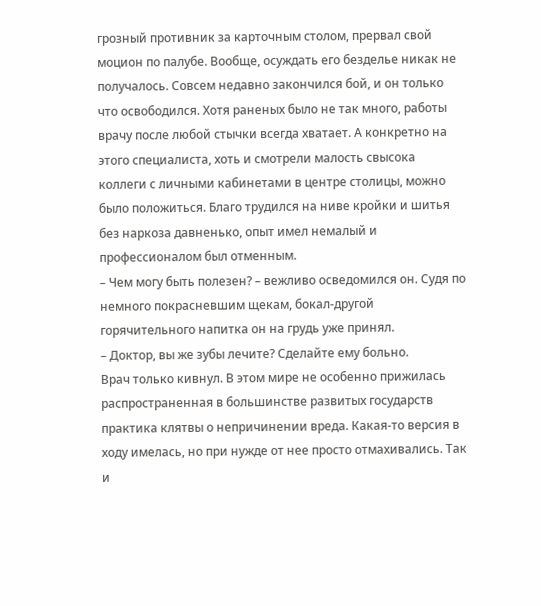грозный противник за карточным столом, прервал свой моцион по палубе. Вообще, осуждать его безделье никак не получалось. Совсем недавно закончился бой, и он только что освободился. Хотя раненых было не так много, работы врачу после любой стычки всегда хватает. А конкретно на этого специалиста, хоть и смотрели малость свысока коллеги с личными кабинетами в центре столицы, можно было положиться. Благо трудился на ниве кройки и шитья без наркоза давненько, опыт имел немалый и профессионалом был отменным.
– Чем могу быть полезен? – вежливо осведомился он. Судя по немного покрасневшим щекам, бокал-другой горячительного напитка он на грудь уже принял.
– Доктор, вы же зубы лечите? Сделайте ему больно.
Врач только кивнул. В этом мире не особенно прижилась распространенная в большинстве развитых государств практика клятвы о непричинении вреда. Какая-то версия в ходу имелась, но при нужде от нее просто отмахивались. Так и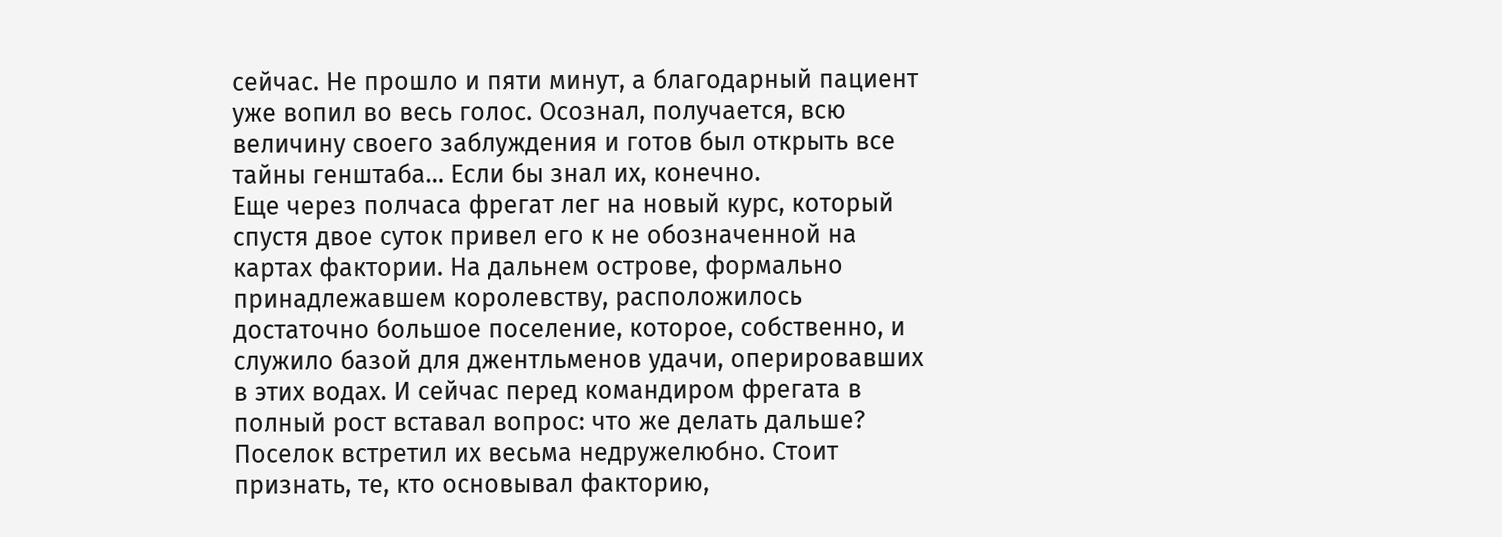сейчас. Не прошло и пяти минут, а благодарный пациент уже вопил во весь голос. Осознал, получается, всю величину своего заблуждения и готов был открыть все тайны генштаба… Если бы знал их, конечно.
Еще через полчаса фрегат лег на новый курс, который спустя двое суток привел его к не обозначенной на картах фактории. На дальнем острове, формально принадлежавшем королевству, расположилось достаточно большое поселение, которое, собственно, и служило базой для джентльменов удачи, оперировавших в этих водах. И сейчас перед командиром фрегата в полный рост вставал вопрос: что же делать дальше?
Поселок встретил их весьма недружелюбно. Стоит признать, те, кто основывал факторию,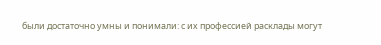были достаточно умны и понимали: с их профессией расклады могут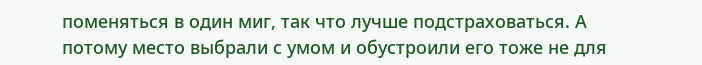поменяться в один миг, так что лучше подстраховаться. А потому место выбрали с умом и обустроили его тоже не для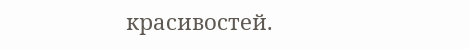красивостей.